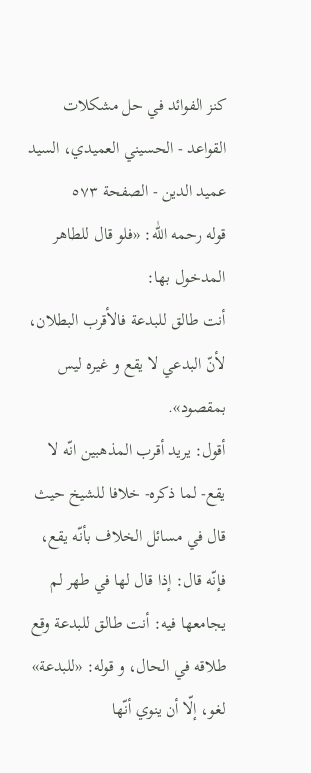كنز الفوائد في حل مشكلات القواعد - الحسيني العميدي، السيد عميد الدين - الصفحة ٥٧٣
قوله رحمه اللّٰه: «فلو قال للطاهر المدخول بها:
أنت طالق للبدعة فالأقرب البطلان، لأنّ البدعي لا يقع و غيره ليس بمقصود».
أقول: يريد أقرب المذهبين انّه لا يقع- لما ذكره- خلافا للشيخ حيث قال في مسائل الخلاف بأنّه يقع، فإنّه قال: إذا قال لها في طهر لم يجامعها فيه: أنت طالق للبدعة وقع طلاقه في الحال، و قوله: «للبدعة» لغو، إلّا أن ينوي أنّها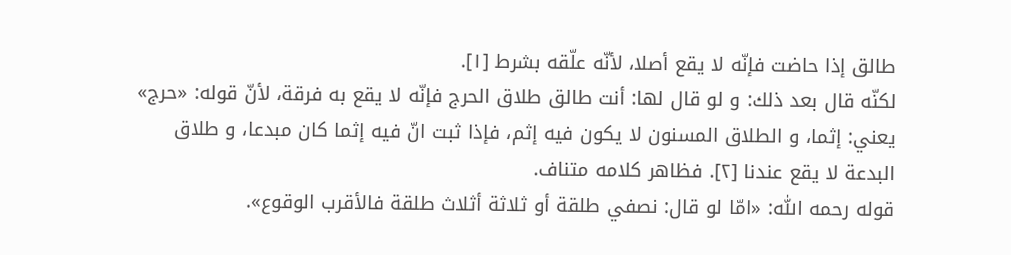طالق إذا حاضت فإنّه لا يقع أصلا، لأنّه علّقه بشرط [١].
لكنّه قال بعد ذلك: و لو قال لها: أنت طالق طلاق الحرج فإنّه لا يقع به فرقة، لأنّ قوله: «حرج» يعني: إثما، و الطلاق المسنون لا يكون فيه إثم، فإذا ثبت انّ فيه إثما كان مبدعا، و طلاق البدعة لا يقع عندنا [٢]. فظاهر كلامه متناف.
قوله رحمه اللّٰه: «امّا لو قال: نصفي طلقة أو ثلاثة أثلاث طلقة فالأقرب الوقوع».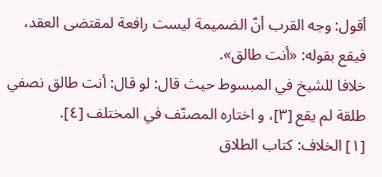أقول: وجه القرب أنّ الضميمة ليست رافعة لمقتضى العقد، فيقع بقوله: «أنت طالق».
خلافا للشيخ في المبسوط حيث قال: لو قال: أنت طالق نصفي طلقة لم يقع [٣]، و اختاره المصنّف في المختلف [٤].
[١] الخلاف: كتاب الطلاق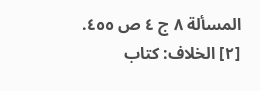المسألة ٨ ج ٤ ص ٤٥٥.
[٢] الخلاف: كتاب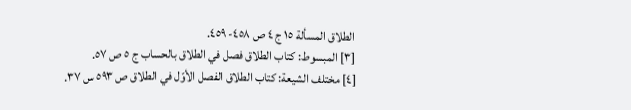الطلاق المسألة ١٥ ج ٤ ص ٤٥٨- ٤٥٩.
[٣] المبسوط: كتاب الطلاق فصل في الطلاق بالحساب ج ٥ ص ٥٧.
[٤] مختلف الشيعة: كتاب الطلاق الفصل الأوّل في الطلاق ص ٥٩٣ س ٣٧.